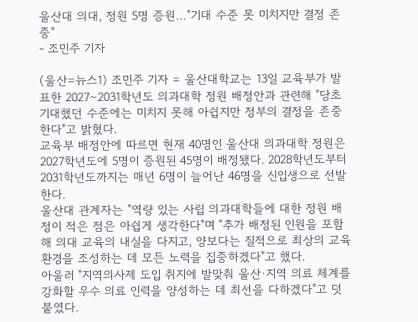울산대 의대, 정원 5명 증원…"기대 수준 못 미치지만 결정 존중"
- 조민주 기자

(울산=뉴스1) 조민주 기자 = 울산대학교는 13일 교육부가 발표한 2027∼2031학년도 의과대학 정원 배정안과 관련해 "당초 기대했던 수준에는 미치지 못해 아쉽지만 정부의 결정을 존중한다"고 밝혔다.
교육부 배정안에 따르면 현재 40명인 울산대 의과대학 정원은 2027학년도에 5명이 증원된 45명이 배정됐다. 2028학년도부터 2031학년도까지는 매년 6명이 늘어난 46명을 신입생으로 선발한다.
울산대 관계자는 "역량 있는 사립 의과대학들에 대한 정원 배정이 적은 점은 아쉽게 생각한다"며 "추가 배정된 인원을 포함해 의대 교육의 내실을 다지고, 양보다는 질적으로 최상의 교육 환경을 조성하는 데 모든 노력을 집중하겠다"고 했다.
아울러 "지역의사제 도입 취지에 발맞춰 울산·지역 의료 체계를 강화할 우수 의료 인력을 양성하는 데 최선을 다하겠다"고 덧붙였다.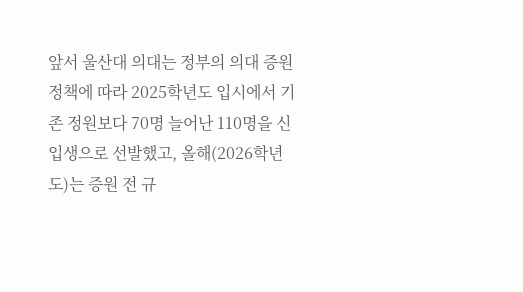앞서 울산대 의대는 정부의 의대 증원 정책에 따라 2025학년도 입시에서 기존 정원보다 70명 늘어난 110명을 신입생으로 선발했고, 올해(2026학년도)는 증원 전 규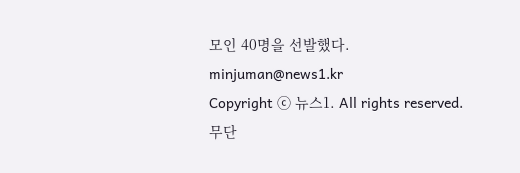모인 40명을 선발했다.
minjuman@news1.kr
Copyright ⓒ 뉴스1. All rights reserved. 무단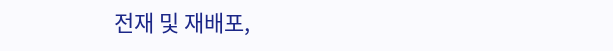전재 및 재배포,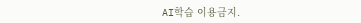AI학습 이용금지.